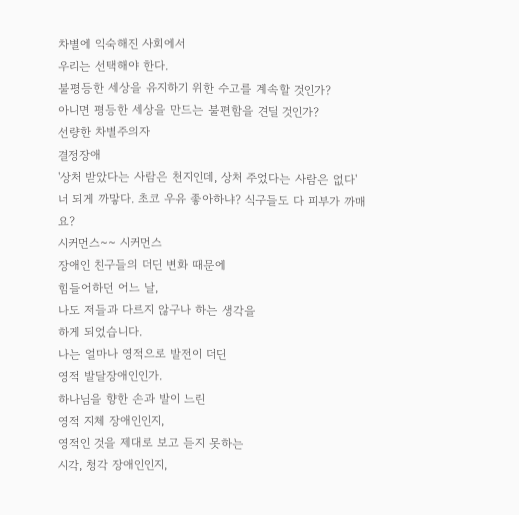차별에 익숙해진 사회에서
우리는 선택해야 한다.
불평등한 세상을 유지하기 위한 수고를 계속할 것인가?
아니면 평등한 세상을 만드는 불편함을 견딜 것인가?
선량한 차별주의자
결정장애
'상처 받았다는 사람은 천지인데, 상처 주었다는 사람은 없다'
너 되게 까맣다. 초코 우유 좋아하냐? 식구들도 다 피부가 까매요?
시커먼스~~ 시커먼스
장애인 친구들의 더딘 변화 때문에
힘들어하던 어느 날,
나도 저들과 다르지 않구나 하는 생각을
하게 되었습니다.
나는 얼마나 영적으로 발전이 더딘
영적 발달장애인인가.
하나님을 향한 손과 발이 느린
영적 지체 장애인인지,
영적인 것을 제대로 보고 듣지 못하는
시각, 청각 장애인인지,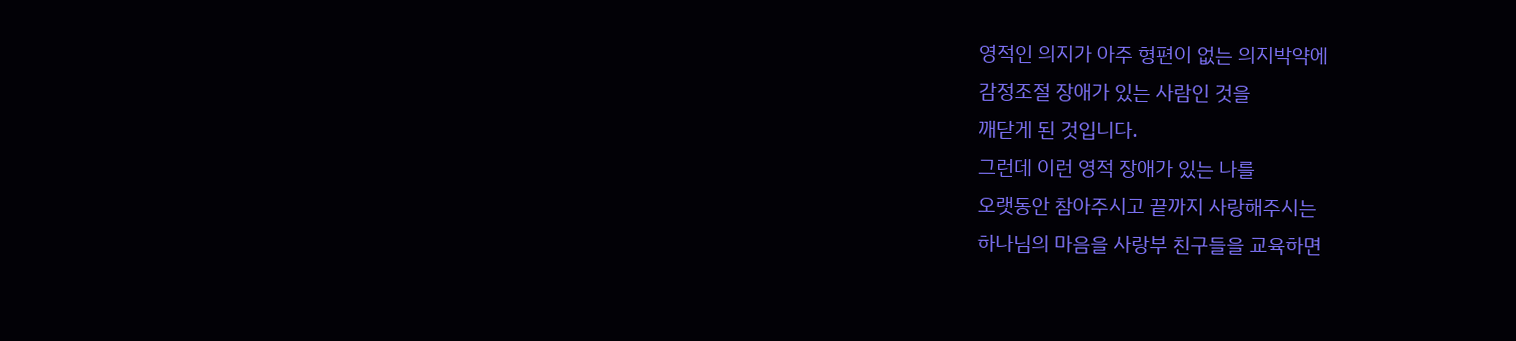영적인 의지가 아주 형편이 없는 의지박약에
감정조절 장애가 있는 사람인 것을
깨닫게 된 것입니다.
그런데 이런 영적 장애가 있는 나를
오랫동안 참아주시고 끝까지 사랑해주시는
하나님의 마음을 사랑부 친구들을 교육하면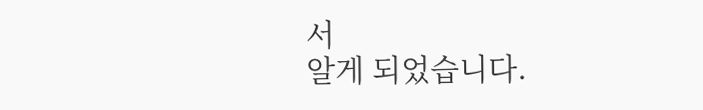서
알게 되었습니다.